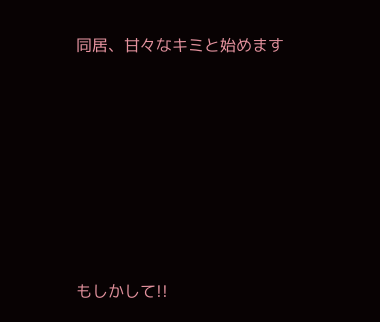同居、甘々なキミと始めます







もしかして!!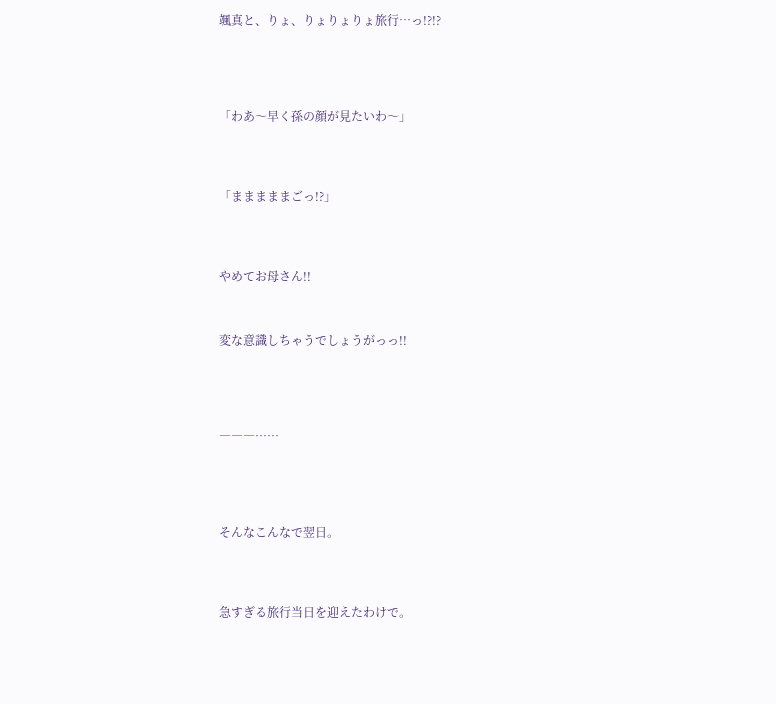颯真と、りょ、りょりょりょ旅行…っ!?!?





「わあ〜早く孫の顔が見たいわ〜」




「まままままごっ!?」




やめてお母さん!!



変な意識しちゃうでしょうがっっ!!





―――……





そんなこんなで翌日。




急すぎる旅行当日を迎えたわけで。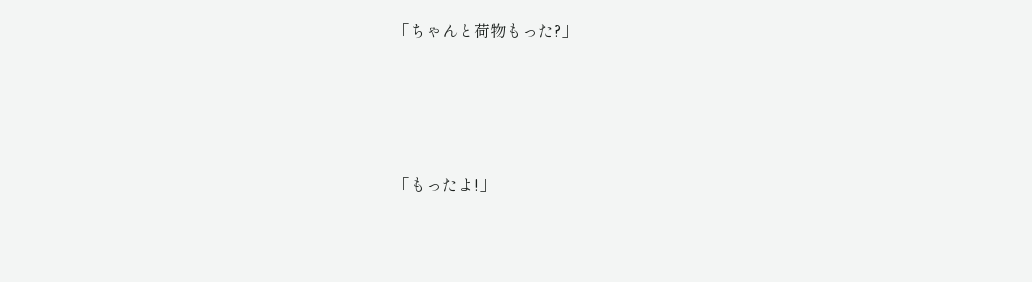「ちゃんと荷物もった?」




「もったよ!」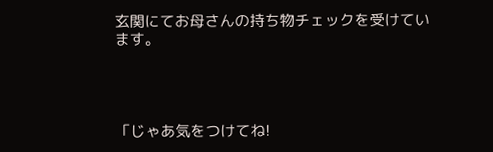玄関にてお母さんの持ち物チェックを受けています。




「じゃあ気をつけてね!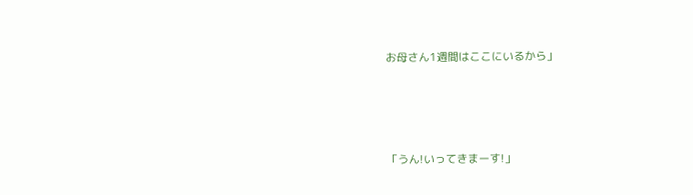お母さん1週間はここにいるから」




「うん!いってきまーす!」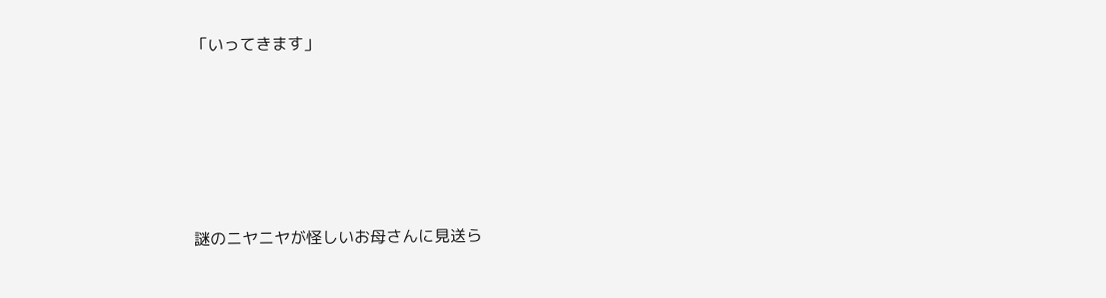「いってきます」





謎のニヤニヤが怪しいお母さんに見送ら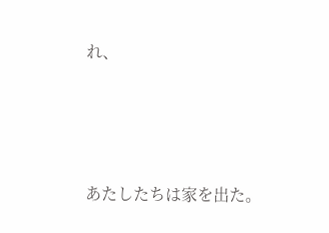れ、




あたしたちは家を出た。